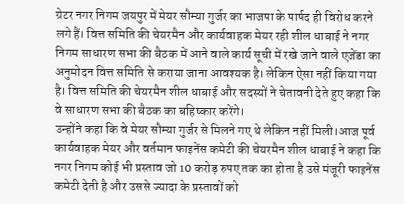ग्रेटर नगर निगम जयपुर में मेयर सौम्या गुर्जर का भाजपा के पार्षद ही विरोध करने लगे हैं। वित्त समिति की चेयरमैन और कार्यवाहक मेयर रही शील धाबाई ने नगर निगम साधारण सभा की बैठक में आने वाले कार्य सूची में रखे जाने वाले एजेंडा का अनुमोदन वित्त समिति से कराया जाना आवश्यक है। लेकिन ऐसा नहीं किया गया है। वित्त समिति की चेयरमैन शील धाबाई और सदस्यों ने चेतावनी देते हुए कहा कि वे साधारण सभा की बैठक का बहिष्कार करेंगे।
उन्होंने कहा कि वे मेयर सौम्या गुर्जर से मिलने गए थे लेकिन नहीं मिली।आज पूर्व कार्यवाहक मेयर और वर्तमान फाइनेंस कमेटी की चेयरमैन शील धाबाई ने कहा कि नगर निगम कोई भी प्रस्ताव जो 10 करोड़ रुपए तक का होता है उसे मंजूरी फाइनेंस कमेटी देती है और उससे ज्यादा के प्रस्तावों को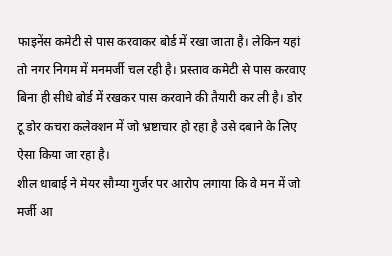फाइनेंस कमेटी से पास करवाकर बोर्ड में रखा जाता है। लेकिन यहां तो नगर निगम में मनमर्जी चल रही है। प्रस्ताव कमेटी से पास करवाए बिना ही सीधे बोर्ड में रखकर पास करवाने की तैयारी कर ली है। डोर टू डोर कचरा कलेक्शन में जो भ्रष्टाचार हो रहा है उसे दबाने के लिए ऐसा किया जा रहा है।
शील धाबाई ने मेयर सौम्या गुर्जर पर आरोप लगाया कि वे मन में जो मर्जी आ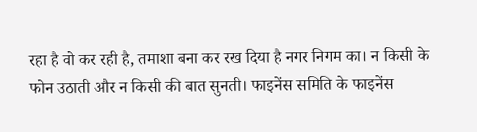रहा है वो कर रही है, तमाशा बना कर रख दिया है नगर निगम का। न किसी के फोन उठाती और न किसी की बात सुनती। फाइनेंस समिति के फाइनेंस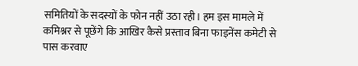समितियों के सदस्यों के फोन नहीं उठा रही। हम इस मामले में कमिश्नर से पूछेंगे कि आखिर कैसे प्रस्ताव बिना फाइनेंस कमेटी से पास करवाए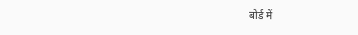बोर्ड में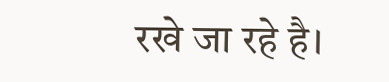रखे जा रहे है।